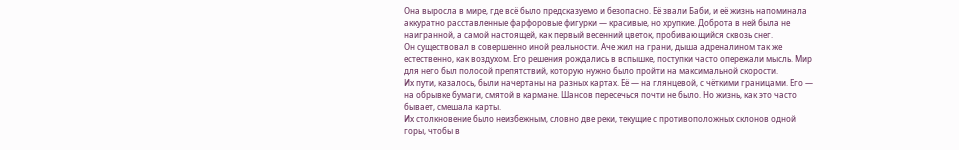Она выросла в мире, где всё было предсказуемо и безопасно. Её звали Баби, и её жизнь напоминала аккуратно расставленные фарфоровые фигурки — красивые, но хрупкие. Доброта в ней была не наигранной, а самой настоящей, как первый весенний цветок, пробивающийся сквозь снег.
Он существовал в совершенно иной реальности. Аче жил на грани, дыша адреналином так же естественно, как воздухом. Его решения рождались в вспышке, поступки часто опережали мысль. Мир для него был полосой препятствий, которую нужно было пройти на максимальной скорости.
Их пути, казалось, были начертаны на разных картах. Её — на глянцевой, с чёткими границами. Его — на обрывке бумаги, смятой в кармане. Шансов пересечься почти не было. Но жизнь, как это часто бывает, смешала карты.
Их столкновение было неизбежным, словно две реки, текущие с противоположных склонов одной горы, чтобы в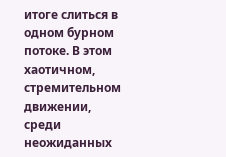итоге слиться в одном бурном потоке. В этом хаотичном, стремительном движении, среди неожиданных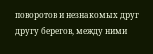поворотов и незнакомых друг другу берегов, между ними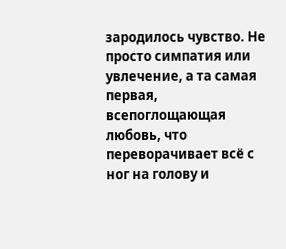зародилось чувство. Не просто симпатия или увлечение, а та самая первая, всепоглощающая любовь, что переворачивает всё с ног на голову и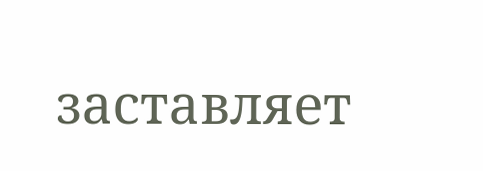заставляет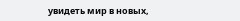увидеть мир в новых,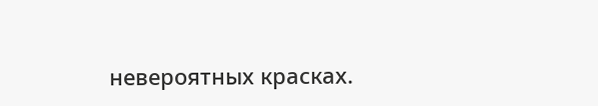невероятных красках.